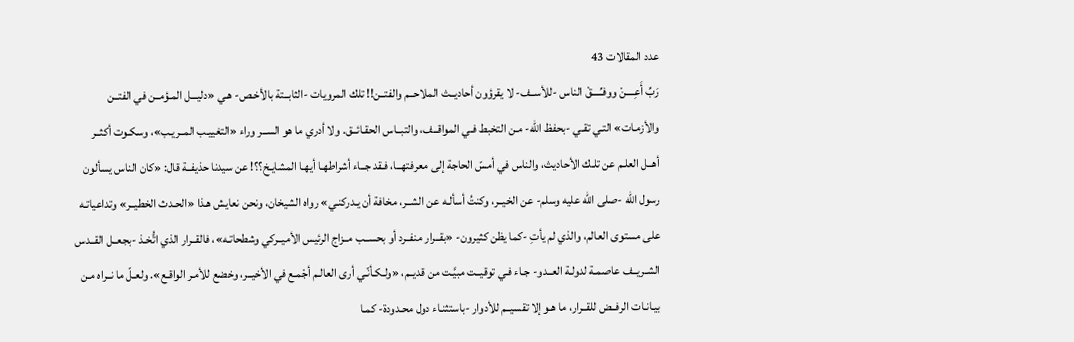عدد المقالات 43
رَبِّ أَعِــــنْ ووفـِّــــقْ الناس -للأســف- لا يقرؤون أحاديــث الملاحــم والفتــن!! تلك المرويات -الثابــتة بالأخـص- هـي «دليـــل المـؤمــن في الفتــن والأزمـات» التـي تقـي -بحفظ الله- مـن التخبط فـي المواقــف، والتبــاس الحقـائــق. ولا أدري ما هو الســر وراء «التغييـب المــريـب»، وسكـوت أكثــر أهــل العلـم عن تلـك الأحاديث، والناس في أمسّ الحاجة إلى معرفتهــا، فـقد جــاء أشراطهـا أيهـا المشايـخ؟؟! عن سيدنا حذيفــة قال: «كان الناس يسألون رسول الله -صلى الله عليه وسلم- عن الخيــر، وكنتُ أسألـه عن الشــر، مخافة أن يـدركنـي» رواه الشيخان، ونحن نعايش هـذا «الحـدث الخطيــر» وتداعياتـه على مستوى العالم، والذي لم يأتِ -كما يظن كثيرون- «بقــرار منفــرد أو بحســب مــزاج الرئيس الأميــركي وشطحاتـه»، فالقــرار الذي اتُّخـذ -بجعــل القــدس الشـريــف عاصمـة لدولـة العــدو- جـاء فـي توقيــت مبيَّـت من قديــم، «ولـكـأنّـي أرى العالـم أجْمـع في الأخيــر، وخضع للأمـر الواقـع». ولعـلّ ما نــراه مـن بيـانـات الرفــض للقــرار، ما هـو إلا تقسيــم للأدوار -باستثنـاء دول محـدودة- كمـا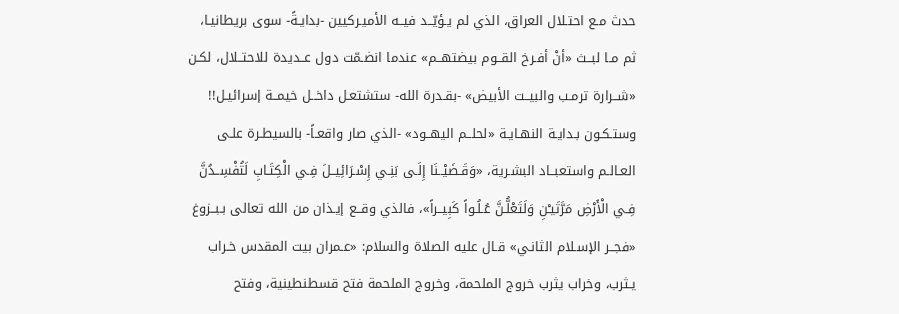حدث مـع احتـلال العراق، الذي لم يـؤيّــد فيــه الأميـركيين -بدايـةً- سوى بريطانيـا، ثم مـا لبــث «أنْ أفـرخ القــوم بيضتهــم» عندما انضـمّت دول عــديدة للاحتــلال، لكـن «شــرارة ترمـب والبيــت الأبيض» -بقـدرة الله- ستشتعـل داخــل خيمــة إسرائيـل!! وستـكـون بـدايـة النهـايـة «لحلــم اليهــود» -الذي صار واقعـاً- بالسيطـرة علـى العـالـم واستعبــاد البشـرية، «وَقَـضَيْــنَا إِلَـى بَنِـي إِسْـرَائِيــلَ فِـي الْكِتَـابِ لَتُفْسِــدُنَّ فِـي الْأَرْضِ مَرَّتَيـْنِ وَلَتَعْلُّـنَّ عُـلُـواً كَبِيــراً»، فالذي وقــع إيـذان من الله تعالى بـبــزوغ «فجــر الإسـلام الثانـي» قـال عليه الصلاة والسلام: «عـمران بيت المقدس خـراب يـثرب، وخراب يثرب خروج الملحمة، وخروج الملحمة فتح قسطنطينية، وفتح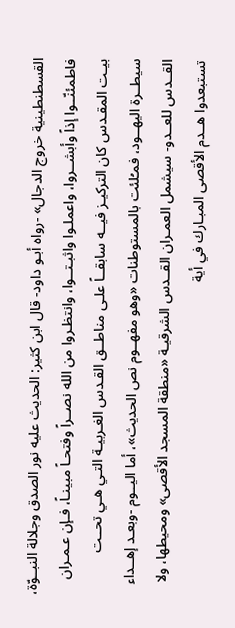القسطنطينية خروج الدجال» -رواه أبـو داود- قال ابن كثير: الحديث عليه نور الصدق وجلالة النبــوّة، فاطمئنّــوا إذاً وأبشــروا، واعملـوا واثبـتــوا، وانتظـروا من الله نصــراً وفتحـاً مبينـاً، فـإن عـمـران بيـت المقـدس كان التركيـز فيــه سابقــاً علـى مناطــق القـدس الغـربيـة التـي هـي تحــت سيطــرة اليهــود، فمـُلئت بالمستوطنات «وهو مفهــوم نص الحديث»، أما اليــوم -وبعـد إهــداء القــدس للعــدو- سيشمل العمـران القــدس الشرقيـة «منطقة المسجد الأقصى» ومحيطها، ولا تستبعدوا هــدم الأقصى المبـارك في أية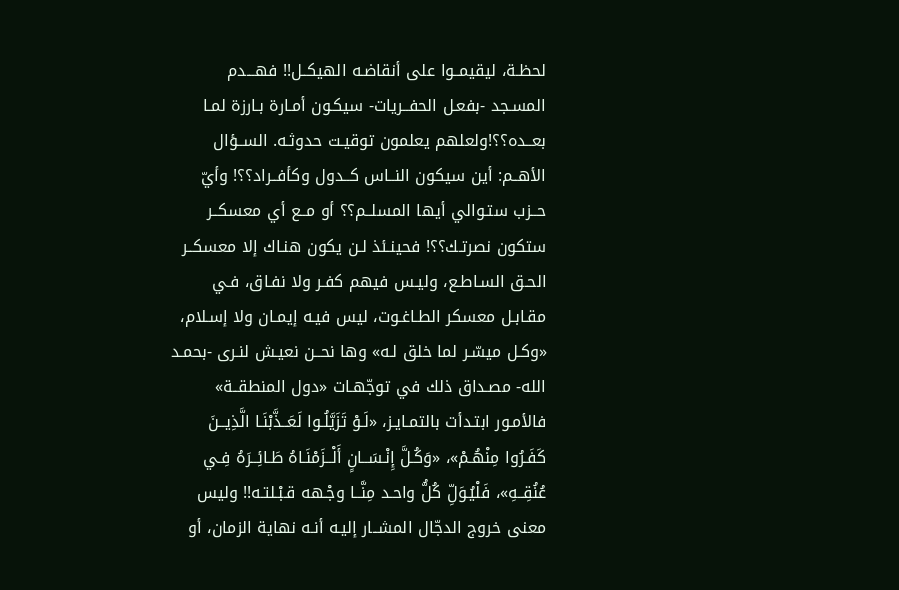لحظـة، ليقيمــوا على أنقاضـه الهيكــل!! فهـــدم المسـجد -بفعـل الحفــريات- سيكـون أمـارة بـارزة لمـا بعــده؟؟!ولعلهم يعلمون توقيـت حدوثـه. الســؤال الأهــم: أين سيكون النــاس كــدول وكأفــراد؟؟! وأيّ حــزب ستـوالي أيها المسلــم؟؟ أو مــع أي معسكــر ستكون نصرتـك؟؟! فحينـئذ لـن يكون هنـاك إلا معسكــر الحـق السـاطـع، وليـس فيهم كفـر ولا نفـاق، فـي مقـابـل معسكر الطـاغـوت، ليس فيـه إيمـان ولا إسـلام، «وكـل ميسّـر لما خلق لـه» وها نحــن نعيـش لنـرى -بحمـد الله- مصـداق ذلك في توجّهـات «دول المنطقــة» فالأمـور ابتـدأت بالتمـايـز، «لَـوْ تَزَيَّلُـوا لَعَــذَّبْنَـا الَّذِيــنَ كَفَـرُوا مِنْهُـمْ»، «وَكُـلَّ إِنْـسَــانٍ أَلْــزَمْنَـاهُ طَـائِــرَهُ فِـي عُنُقِــهِ»، فَلْيُـوَلِّ كُلُّ واحـد مِنَّــا وجْـهه قـبْـلتـه!! وليس معنى خروج الدجّال المشــار إليـه أنـه نهاية الزمان، أو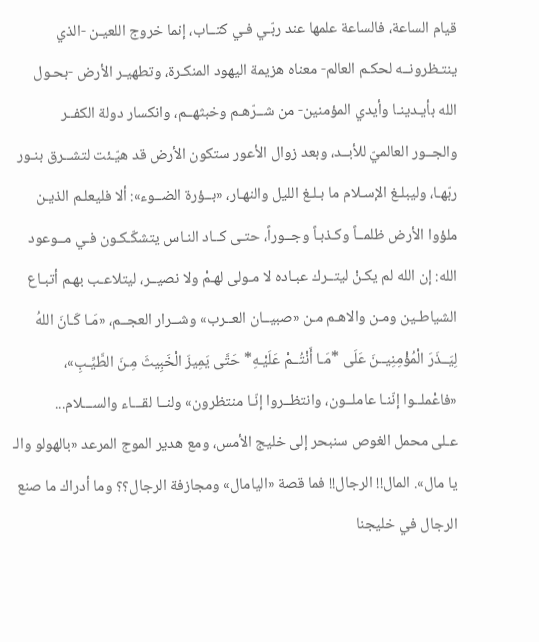قيام الساعة، فالساعة علمها عند ربّـي فـي كتــاب، إنما خروج اللعيـن -الذي ينتـظرونــه لحكـم العالم- معناه هزيمة اليهود المنكـرة، وتطهيـر الأرض -بحـول الله بأيـدينـا وأيدي المؤمنين- من شــرّهـم وخبثهــم، وانكسار دولة الكفــر والجــور العالميّ للأبــد، وبعد زوال الأعور ستكون الأرض قد هيّـئت لتشــرق بنـور ربّهـا، وليبلـغ الإسـلام ما بـلـغ الليل والنهـار، «بــؤرة الضــوء»: ألا فليعلـم الذيـن ملؤوا الأرض ظلمــاً وكـذبـاً وجــوراً، حتـى كــاد النـاس يتشكّـكـون فـي مــوعود الله: إن الله لم يكـنْ ليتــرك عبـاده لا مـولى لهـمْ ولا نصيــر، ليتلاعـب بهـم أتبـاع الشياطـين ومـن والاهـم مـن «صبيــان العــرب» وشــرار العجــم، «مَـا كَـانَ اللهُ لِيَــذَرَ الْمُؤْمِنِيــنَ عَلَى *مَـا أَنْتُــمْ عَلَيْـهِ* حَتَّى يَمِيزَ الْخَبِيثَ مِـنَ الطَّيِّـبِ»، «فاعْملــوا إنّنـا عاملــون، وانتظــروا إنّـا منتظرون» ولنــا لقـــاء والســـلام...
عـلى محمل الغوص سنبحر إلى خليج الأمس، ومع هدير الموج المرعد «بالهولو والـ يا مال». المال!! الرجال!! فما قصة «اليامال» ومجازفة الرجال؟؟ وما أدراك ما صنع الرجال في خليجنا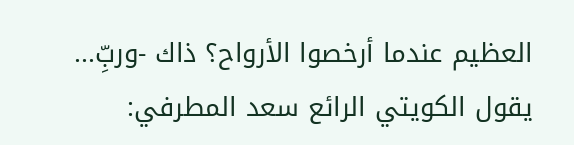العظيم عندما أرخصوا الأرواح؟ ذاك -وربِّ...
يقول الكويتي الرائع سعد المطرفي: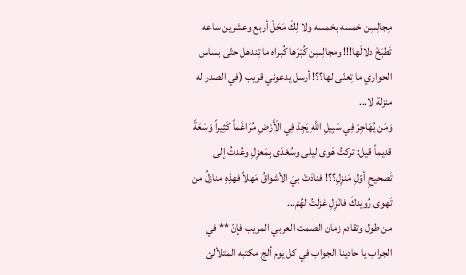مِجالِسِن خمسه بخمسه ولا لِكْ مَحَلْ أربع وعشرين ساعه تَطبَخْ دلالَها!!! ومجالِسِن كُبْرَها كُبراه ما تِندهل حتّى بساس الحواري ما تِعنّى لها؟؟! أرسل يدعوني قريب (في الصدر له منزلة لا...
وَمَن يُهَاجِرْ فِي سَبِيلِ اللَّهِ يَجِدْ فِي الْأَرْضِ مُرَاغَماً كَثِيراً وَسَعَةً قديماً قيل: تركتُ هَوى ليلى وسُعْدَى بِمَعزِلِ وعُدتُ إلى تَصحيحِ أوّلِ مَنزِلِ؟؟! فنادَتْ بيَ الأشواقُ مَهلاً فهذِهِ منازلُ من تَهوى رُويدكَ فانْزِلِ غزلتُ لهُمْ...
من طول وتقادم زمان الصمت العربي المريب فإنّ ** في الجراب يا حادينا الجواب في كل يوم ألج مكتبه المتلألئ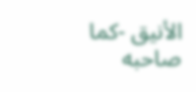الأنيق -كما صاحبه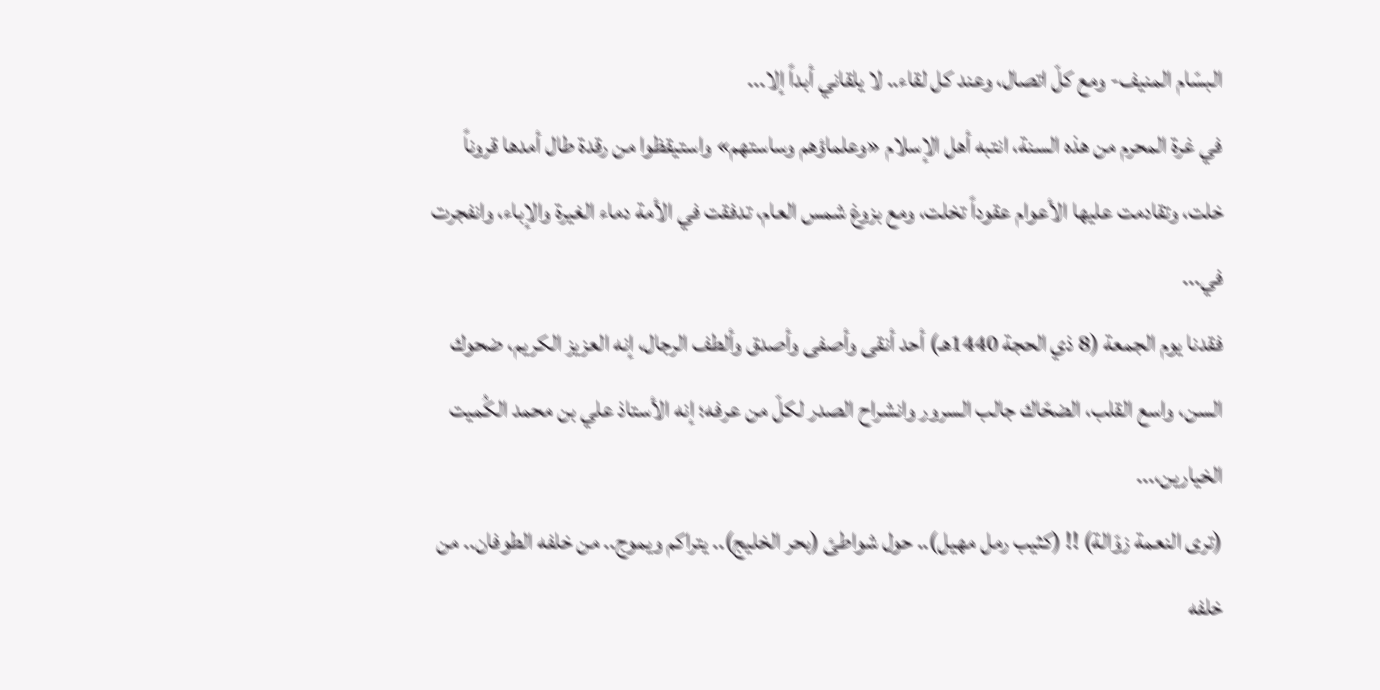البسّام المنيف- ومع كلّ اتصال، وعند كل لقاء.. لا يلقاني أبداً إلا...
في غرة المحرم من هذه السنة، انتبه أهل الإسلام «وعلماؤهم وساستهم» واستيقظوا من رقدة طال أمدها قروناً خلت، وتقادمت عليها الأعوام عقوداً تخلت، ومع بزوغ شمس العام، تدفقت في الأمة دماء الغيرة والإباء، وانفجرت في...
فقدنا يوم الجمعة (8 ذي الحجة 1440هـ) أحد أنقى وأصفى وأصدق وألطف الرجال، إنه العزيز الكريم، ضحوك السن، واسع القلب، الضحّاك جالب السرور وانشراح الصدر لكلّ من عرفه؛ إنه الأستاذ علي بن محمد الكُميت الخيارين،...
(ترى النعمة زوّالة) !! (كثيب رمل مهيل).. حول شواطئ (بحر الخليج).. يتراكم ويموج.. من خلفه الطوفان.. من خلفه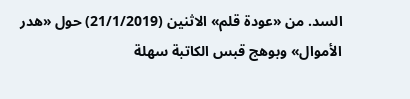السد. من «عودة قلم» الاثنين (21/1/2019) حول «هدر الأموال» وبوهج قبس الكاتبة سهلة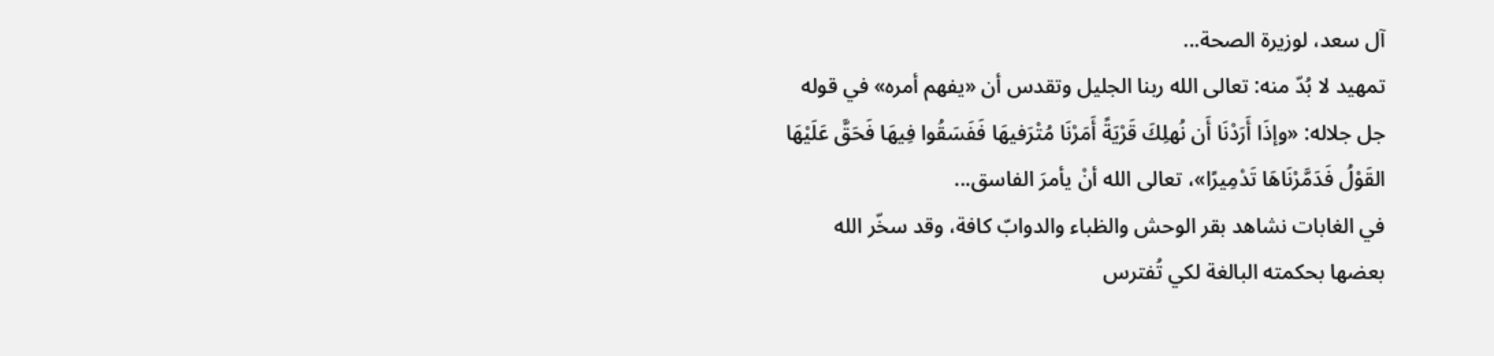آل سعد، لوزيرة الصحة...
تمهيد لا بُدّ منه: تعالى الله ربنا الجليل وتقدس أن «يفهم أمره» في قوله جل جلاله: «وإذَا أَرَدْنَا أَن نُهلِكَ قَرْيَةً أَمَرْنَا مُتْرَفيهَا فَفَسَقُوا فِيهَا فَحَقَّ عَلَيْهَا القَوْلُ فَدَمَّرْنَاهَا تَدْمِيرًا»، تعالى الله أنْ يأمرَ الفاسق...
في الغابات نشاهد بقر الوحش والظباء والدوابّ كافة، وقد سخّر الله بعضها بحكمته البالغة لكي تُفترس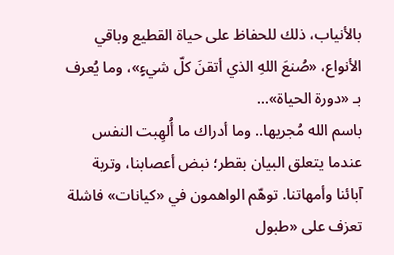بالأنياب، ذلك للحفاظ على حياة القطيع وباقي الأنواع، «صُنعَ اللهِ الذي أتقنَ كلّ شيءٍ»، وما يُعرف بـ «دورة الحياة»...
باسم الله مُجريها.. وما أدراك ما أُلهِبت النفس عندما يتعلق البيان بقطر؛ نبض أعصابنا، وتربة آبائنا وأمهاتنا. توهّم الواهمون في «كيانات» فاشلة تعزف على «طبول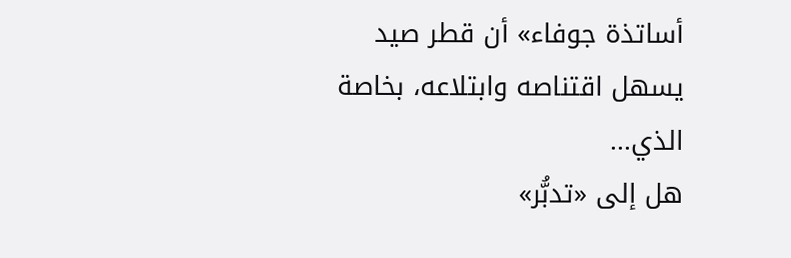أساتذة جوفاء» أن قطر صيد يسهل اقتناصه وابتلاعه، بخاصة الذي...
هل إلى «تدبُّر»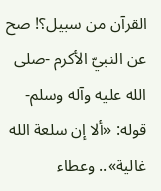القرآن من سبيل؟! صح عن النبيّ الأكرم -صلى الله عليه وآله وسلم- قوله: «ألا إن سلعة الله غالية».. وعطاء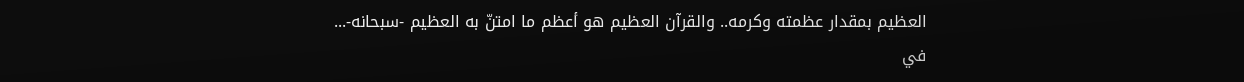العظيم بمقدار عظمته وكرمه.. والقرآن العظيم هو أعظم ما امتنّ به العظيم -سبحانه-...
في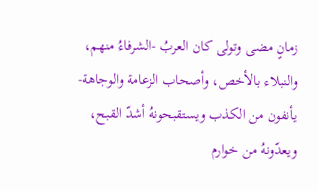زمانٍ مضى وتولى كان العربُ -الشرفاءُ منهم، والنبلاء بالأخص، وأصحاب الزعامة والوجاهة- يأنفون من الكذب ويستقبحونهُ أشدّ القبح، ويعدّونهُ من خوارم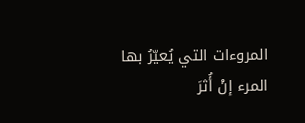المروءات التي يُعيّرُ بها المرء إنْ أُثرَ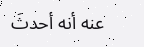عنه أنه أحدثَ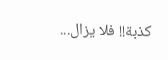كذبة!! فلا يزال...